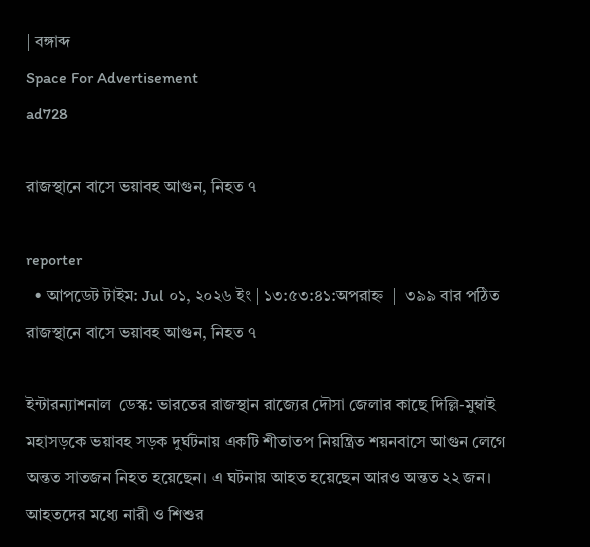| বঙ্গাব্দ
Space For Advertisement
ad728

রাজস্থানে বাসে ভয়াবহ আগুন, নিহত ৭

reporter
  • আপডেট টাইম: Jul ০১, ২০২৬ ইং | ১৩:৫৩:৪১:অপরাহ্ন  |  ৩৯৯ বার পঠিত
রাজস্থানে বাসে ভয়াবহ আগুন, নিহত ৭

ইন্টারন্যাশনাল  ডেস্ক: ভারতের রাজস্থান রাজ্যের দৌসা জেলার কাছে দিল্লি-মুম্বাই মহাসড়কে ভয়াবহ সড়ক দুর্ঘটনায় একটি শীতাতপ নিয়ন্ত্রিত শয়নবাসে আগুন লেগে অন্তত সাতজন নিহত হয়েছেন। এ ঘটনায় আহত হয়েছেন আরও অন্তত ২২ জন। আহতদের মধ্যে নারী ও শিশুর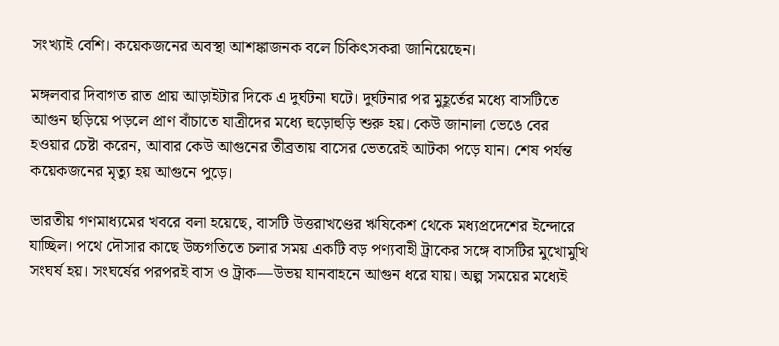সংখ্যাই বেশি। কয়েকজনের অবস্থা আশঙ্কাজনক বলে চিকিৎসকরা জানিয়েছেন।

মঙ্গলবার দিবাগত রাত প্রায় আড়াইটার দিকে এ দুর্ঘটনা ঘটে। দুর্ঘটনার পর মুহূর্তের মধ্যে বাসটিতে আগুন ছড়িয়ে পড়লে প্রাণ বাঁচাতে যাত্রীদের মধ্যে হুড়োহুড়ি শুরু হয়। কেউ জানালা ভেঙে বের হওয়ার চেষ্টা করেন, আবার কেউ আগুনের তীব্রতায় বাসের ভেতরেই আটকা পড়ে যান। শেষ পর্যন্ত কয়েকজনের মৃত্যু হয় আগুনে পুড়ে।

ভারতীয় গণমাধ্যমের খবরে বলা হয়েছে, বাসটি উত্তরাখণ্ডের ঋষিকেশ থেকে মধ্যপ্রদেশের ইন্দোরে যাচ্ছিল। পথে দৌসার কাছে উচ্চগতিতে চলার সময় একটি বড় পণ্যবাহী ট্রাকের সঙ্গে বাসটির মুখোমুখি সংঘর্ষ হয়। সংঘর্ষের পরপরই বাস ও ট্রাক—উভয় যানবাহনে আগুন ধরে যায়। অল্প সময়ের মধ্যেই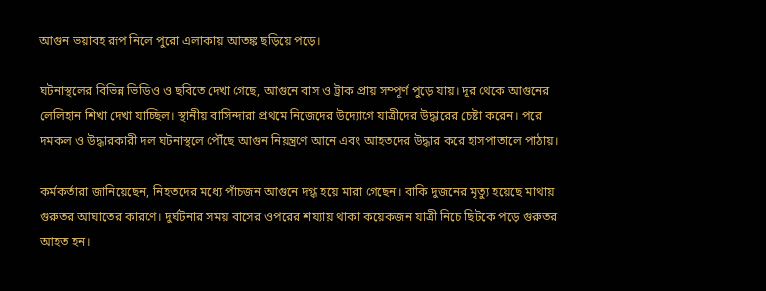আগুন ভয়াবহ রূপ নিলে পুরো এলাকায় আতঙ্ক ছড়িয়ে পড়ে।

ঘটনাস্থলের বিভিন্ন ভিডিও ও ছবিতে দেখা গেছে, আগুনে বাস ও ট্রাক প্রায় সম্পূর্ণ পুড়ে যায়। দূর থেকে আগুনের লেলিহান শিখা দেখা যাচ্ছিল। স্থানীয় বাসিন্দারা প্রথমে নিজেদের উদ্যোগে যাত্রীদের উদ্ধারের চেষ্টা করেন। পরে দমকল ও উদ্ধারকারী দল ঘটনাস্থলে পৌঁছে আগুন নিয়ন্ত্রণে আনে এবং আহতদের উদ্ধার করে হাসপাতালে পাঠায়।

কর্মকর্তারা জানিয়েছেন, নিহতদের মধ্যে পাঁচজন আগুনে দগ্ধ হয়ে মারা গেছেন। বাকি দুজনের মৃত্যু হয়েছে মাথায় গুরুতর আঘাতের কারণে। দুর্ঘটনার সময় বাসের ওপরের শয্যায় থাকা কয়েকজন যাত্রী নিচে ছিটকে পড়ে গুরুতর আহত হন।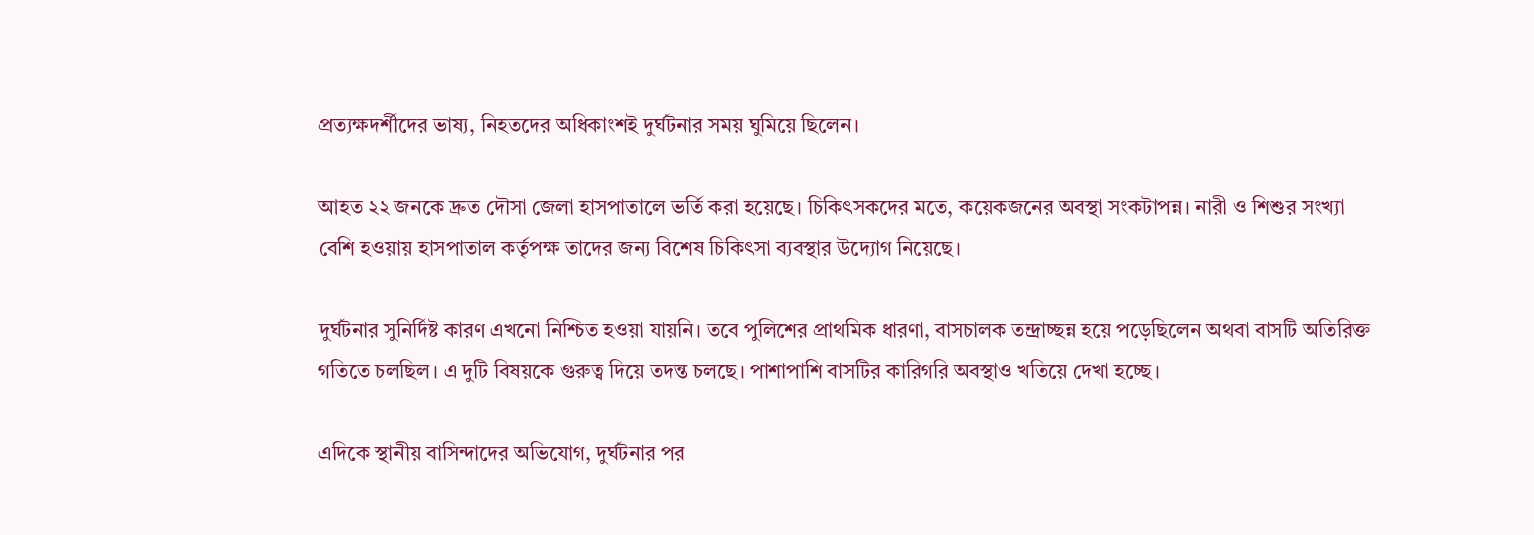প্রত্যক্ষদর্শীদের ভাষ্য, নিহতদের অধিকাংশই দুর্ঘটনার সময় ঘুমিয়ে ছিলেন।

আহত ২২ জনকে দ্রুত দৌসা জেলা হাসপাতালে ভর্তি করা হয়েছে। চিকিৎসকদের মতে, কয়েকজনের অবস্থা সংকটাপন্ন। নারী ও শিশুর সংখ্যা বেশি হওয়ায় হাসপাতাল কর্তৃপক্ষ তাদের জন্য বিশেষ চিকিৎসা ব্যবস্থার উদ্যোগ নিয়েছে।

দুর্ঘটনার সুনির্দিষ্ট কারণ এখনো নিশ্চিত হওয়া যায়নি। তবে পুলিশের প্রাথমিক ধারণা, বাসচালক তন্দ্রাচ্ছন্ন হয়ে পড়েছিলেন অথবা বাসটি অতিরিক্ত গতিতে চলছিল। এ দুটি বিষয়কে গুরুত্ব দিয়ে তদন্ত চলছে। পাশাপাশি বাসটির কারিগরি অবস্থাও খতিয়ে দেখা হচ্ছে।

এদিকে স্থানীয় বাসিন্দাদের অভিযোগ, দুর্ঘটনার পর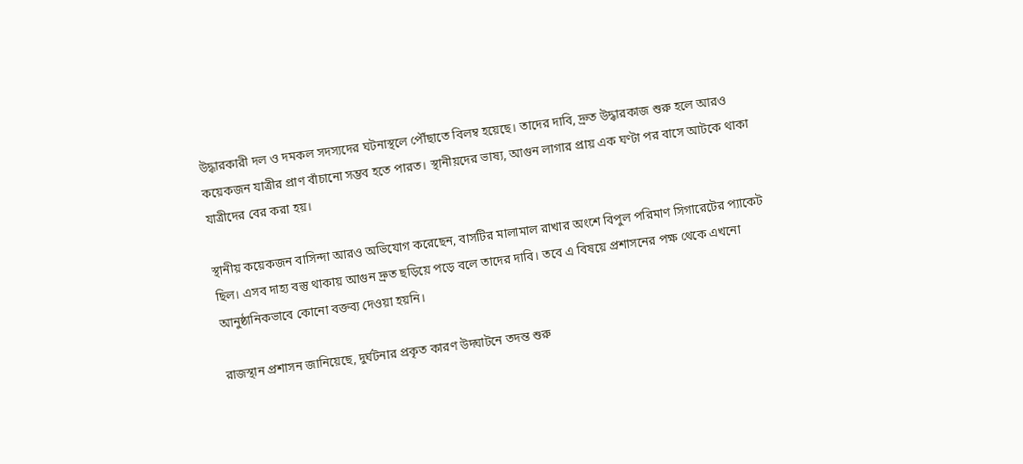উদ্ধারকারী দল ও দমকল সদস্যদের ঘটনাস্থলে পৌঁছাতে বিলম্ব হয়েছে। তাদের দাবি, দ্রুত উদ্ধারকাজ শুরু হলে আরও কয়েকজন যাত্রীর প্রাণ বাঁচানো সম্ভব হতে পারত। স্থানীয়দের ভাষ্য, আগুন লাগার প্রায় এক ঘণ্টা পর বাসে আটকে থাকা যাত্রীদের বের করা হয়।

স্থানীয় কয়েকজন বাসিন্দা আরও অভিযোগ করেছেন, বাসটির মালামাল রাখার অংশে বিপুল পরিমাণ সিগারেটের প্যাকেট ছিল। এসব দাহ্য বস্তু থাকায় আগুন দ্রুত ছড়িয়ে পড়ে বলে তাদের দাবি। তবে এ বিষয়ে প্রশাসনের পক্ষ থেকে এখনো আনুষ্ঠানিকভাবে কোনো বক্তব্য দেওয়া হয়নি।

রাজস্থান প্রশাসন জানিয়েছে, দুর্ঘটনার প্রকৃত কারণ উদ্ঘাটনে তদন্ত শুরু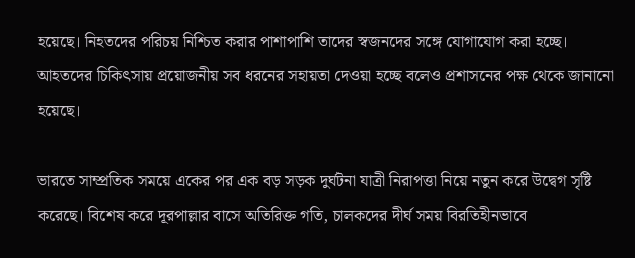হয়েছে। নিহতদের পরিচয় নিশ্চিত করার পাশাপাশি তাদের স্বজনদের সঙ্গে যোগাযোগ করা হচ্ছে। আহতদের চিকিৎসায় প্রয়োজনীয় সব ধরনের সহায়তা দেওয়া হচ্ছে বলেও প্রশাসনের পক্ষ থেকে জানানো হয়েছে।

ভারতে সাম্প্রতিক সময়ে একের পর এক বড় সড়ক দুর্ঘটনা যাত্রী নিরাপত্তা নিয়ে নতুন করে উদ্বেগ সৃষ্টি করেছে। বিশেষ করে দূরপাল্লার বাসে অতিরিক্ত গতি, চালকদের দীর্ঘ সময় বিরতিহীনভাবে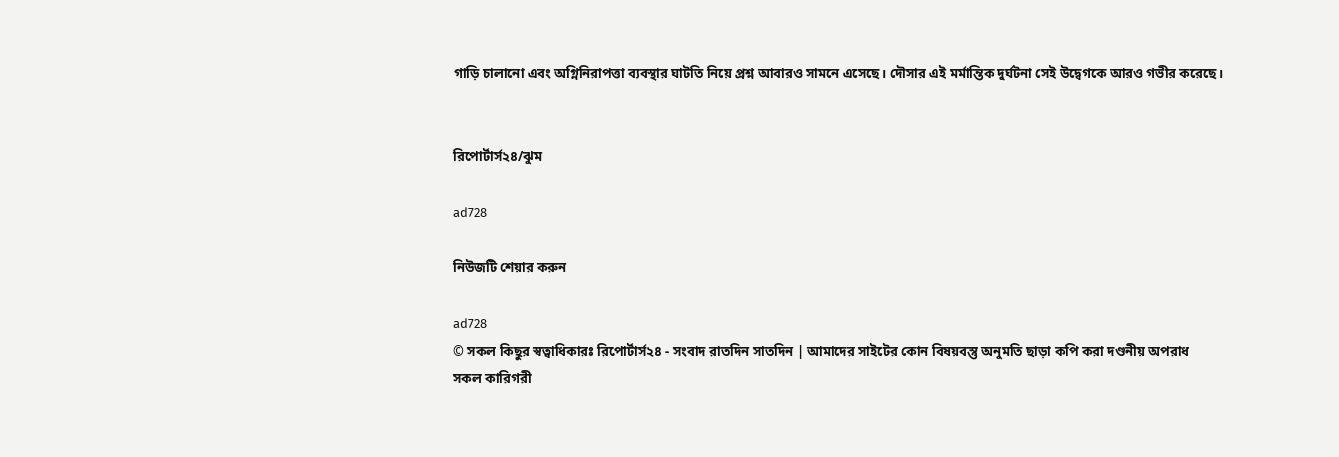গাড়ি চালানো এবং অগ্নিনিরাপত্তা ব্যবস্থার ঘাটতি নিয়ে প্রশ্ন আবারও সামনে এসেছে। দৌসার এই মর্মান্তিক দুর্ঘটনা সেই উদ্বেগকে আরও গভীর করেছে।


রিপোর্টার্স২৪/ঝুম

ad728

নিউজটি শেয়ার করুন

ad728
© সকল কিছুর স্বত্বাধিকারঃ রিপোর্টার্স২৪ - সংবাদ রাতদিন সাতদিন | আমাদের সাইটের কোন বিষয়বস্তু অনুমতি ছাড়া কপি করা দণ্ডনীয় অপরাধ
সকল কারিগরী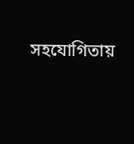সহযোগিতায়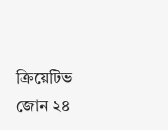ক্রিয়েটিভ জোন ২৪